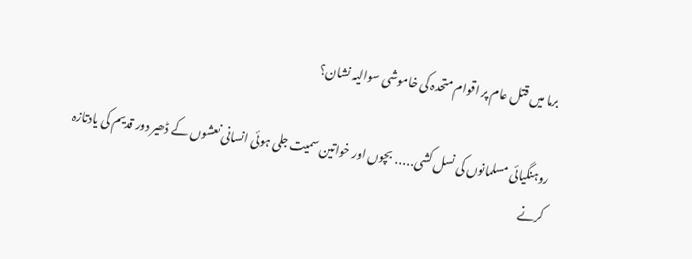برما میں قتل عام پر اقوام متحدہ کی خاموشی سوالیہ نشان؟

روہنگیائی مسلمانوں کی نسل کشی․․․․․ بچوں اور خواتین سمیت جلی ہوئی انسانی نعشوں کے ڈھیر دور قدیم کی یادتازہ کرنے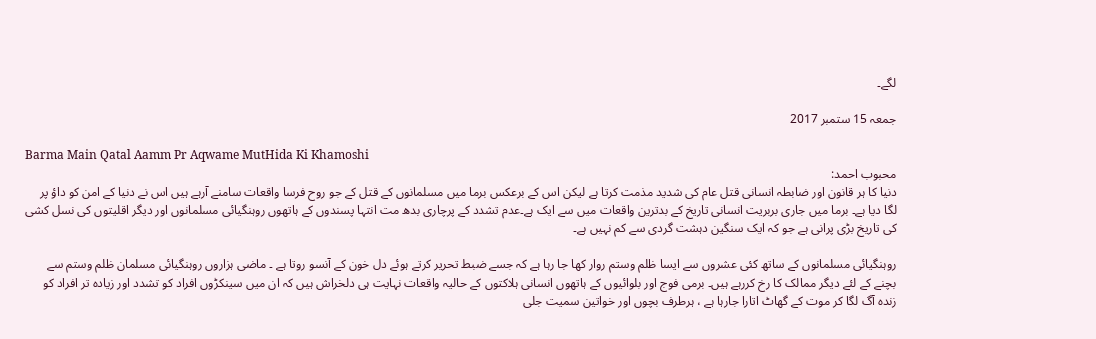لگے۔

جمعہ 15 ستمبر 2017

Barma Main Qatal Aamm Pr Aqwame MutHida Ki Khamoshi
محبوب احمد:
دنیا کا ہر قانون اور ضابطہ انسانی قتل عام کی شدید مذمت کرتا ہے لیکن اس کے برعکس برما میں مسلمانوں کے قتل کے جو روح فرسا واقعات سامنے آرہے ہیں اس نے دنیا کے امن کو داؤ پر لگا دیا ہے۔ برما میں جاری بربریت انسانی تاریخ کے بدترین واقعات میں سے ایک ہے۔عدم تشدد کے پرچاری بدھ مت انتہا پسندوں کے ہاتھوں روہنگیائی مسلمانوں اور دیگر اقلیتوں کی نسل کشی کی تاریخ بڑی پرانی ہے جو کہ ایک سنگین دہشت گردی سے کم نہیں ہے۔

روہنگیائی مسلمانوں کے ساتھ کئی عشروں سے ایسا ظلم وستم روار کھا جا رہا ہے کہ جسے ضبط تحریر کرتے ہوئے دل خون کے آنسو روتا ہے ۔ ماضی ہزاروں روہنگیائی مسلمان ظلم وستم سے بچنے کے لئے دیگر ممالک کا رخ کررہے ہیں۔ برمی فوج اور بلوائیوں کے ہاتھوں انسانی ہلاکتوں کے حالیہ واقعات نہایت ہی دلخراش ہیں کہ ان میں سینکڑوں افراد کو تشدد اور زیادہ تر افراد کو زندہ آگ لگا کر موت کے گھاٹ اتارا جارہا ہے ، ہرطرف بچوں اور خواتین سمیت جلی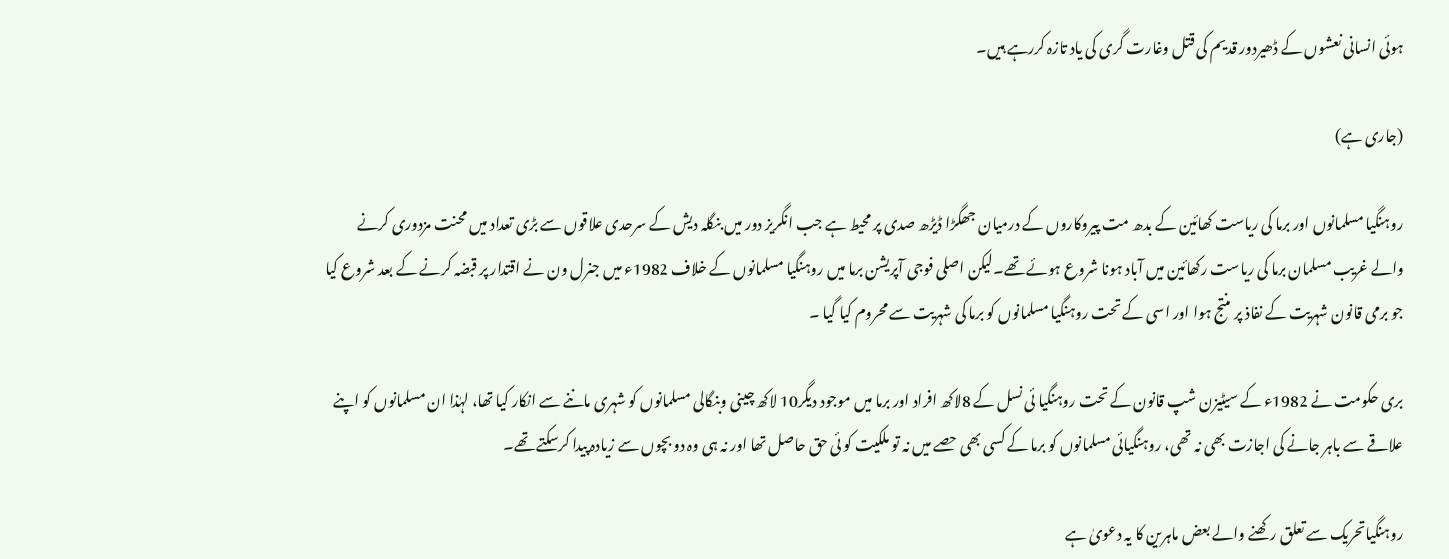ہوئی انسانی نعشوں کے ڈھیردور قدیم کی قتل وغارت گری کی یاد تازہ کررہے ہیں۔

(جاری ہے)

روہنگیا مسلمانوں اور برما کی ریاست کھائین کے بدھ مت پیروکاروں کے درمیان جھگڑا ڈیڑھ صدی پر محیط ہے جب انگریز دور میں بنگلہ دیش کے سرحدی علاقوں سے بڑی تعداد میں محنت مزدوری کرنے والے غریب مسلمان برما کی ریاست رکھائین میں آباد ہونا شروع ہوئے تھے۔لیکن اصلی فوجی آپریشن برما میں روہنگیا مسلمانوں کے خلاف 1982ء میں جنرل ون نے اقتدار پر قبضہ کرنے کے بعد شروع کیا جو برمی قانون شہریت کے نفاذ پر منتج ہوا اور اسی کے تحت روہنگیا مسلمانوں کو برما کی شہریت سے محروم کیا گیا ۔

بری حکومت نے 1982ء کے سیٹیزن شپ قانون کے تحت روہنگیا ئی نسل کے 8لاکھ افراد اور برما میں موجود دیگر10 لاکھ چینی وبنگالی مسلمانوں کو شہری ماننے سے انکار کیا تھا، لہٰذا ان مسلمانوں کو اپنے علاقے سے باہر جانے کی اجازت بھی نہ تھی، روہنگیائی مسلمانوں کو برما کے کسی بھی حصے میں نہ تو ملکیت کو ئی حق حاصل تھا اور نہ ہی وہ دو بچوں سے زیادہ پیدا کرسکتے تھے۔

روہنگیاتحریک سے تعلق رکھنے والے بعض ماہرین کا یہ دعویٰ ہے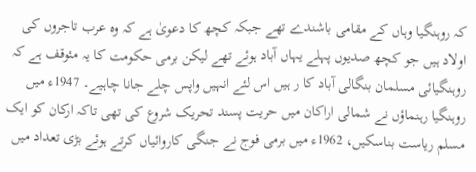کہ روہنگیا وہاں کے مقامی باشندے تھے جبکہ کچھ کا دعویٰ ہے کہ وہ عرب تاجروں کی اولاد ہیں جو کچھ صدیوں پہلے یہاں آباد ہوئے تھے لیکن برمی حکومت کا یہ مئوقف ہے کہ روہنگیائی مسلمان بنگالی آباد کا ر ہیں اس لئے انہیں واپس چلے جانا چاہیے۔ 1947ء میں روہنگیا رہنماؤں نے شمالی اراکان میں حریت پسند تحریک شروع کی تھی تاکہ ارکان کو ایک مسلم ریاست بناسکیں، 1962ء میں برمی فوج نے جنگی کاروائیاں کرتے ہوئے بڑی تعداد میں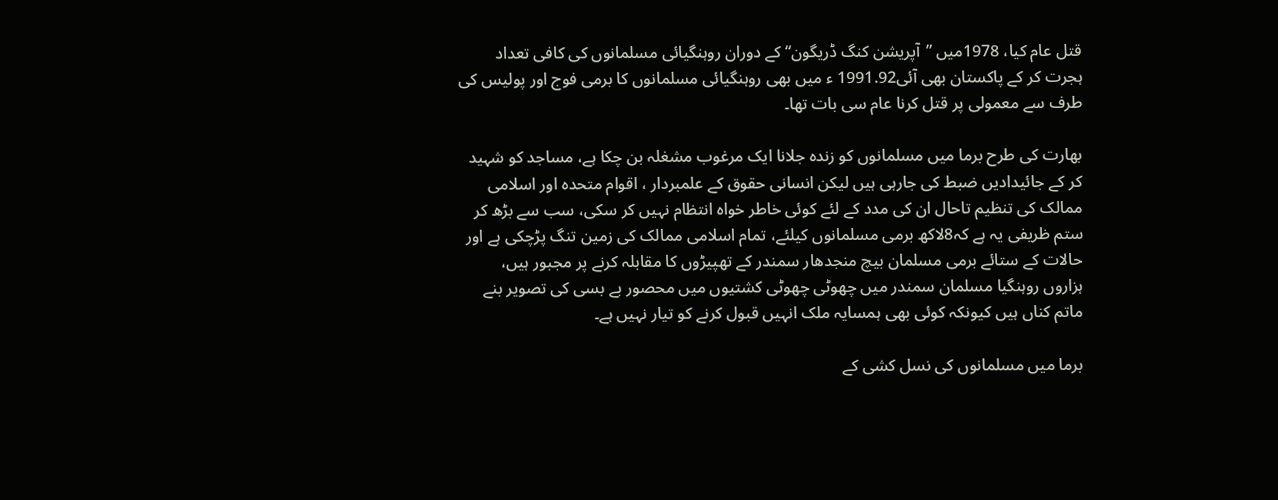قتل عام کیا، 1978میں ”آپریشن کنگ ڈریگون“ کے دوران روہنگیائی مسلمانوں کی کافی تعداد ہجرت کر کے پاکستان بھی آئی1991.92 ء میں بھی روہنگیائی مسلمانوں کا برمی فوج اور پولیس کی طرف سے معمولی پر قتل کرنا عام سی بات تھا۔

بھارت کی طرح برما میں مسلمانوں کو زندہ جلانا ایک مرغوب مشغلہ بن چکا ہے، مساجد کو شہید کر کے جائیدادیں ضبط کی جارہی ہیں لیکن انسانی حقوق کے علمبردار ، اقوام متحدہ اور اسلامی ممالک کی تنظیم تاحال ان کی مدد کے لئے کوئی خاطر خواہ انتظام نہیں کر سکی، سب سے بڑھ کر ستم ظریفی یہ ہے کہ8لاکھ برمی مسلمانوں کیلئے، تمام اسلامی ممالک کی زمین تنگ پڑچکی ہے اور حالات کے ستائے برمی مسلمان بیچ منجدھار سمندر کے تھپیڑوں کا مقابلہ کرنے پر مجبور ہیں، ہزاروں روہنگیا مسلمان سمندر میں چھوٹی چھوٹی کشتیوں میں محصور بے بسی کی تصویر بنے ماتم کناں ہیں کیونکہ کوئی بھی ہمسایہ ملک انہیں قبول کرنے کو تیار نہیں ہے۔

برما میں مسلمانوں کی نسل کشی کے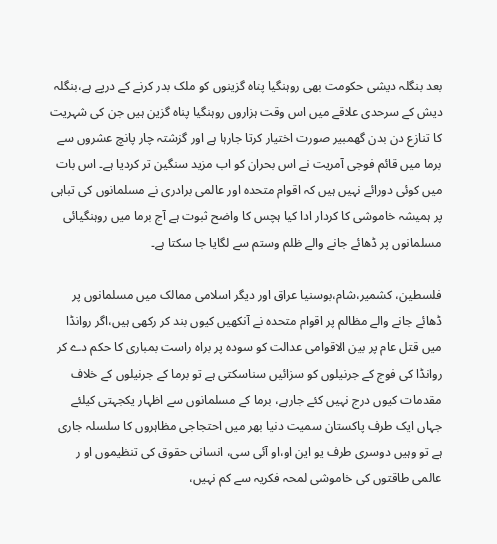بعد بنگلہ دیشی حکومت بھی روہنگیا پناہ گزینوں کو ملک بدر کرنے کے درپے ہے،بنگلہ دیش کے سرحدی علاقے میں اس وقت ہزاروں روہنگیا پناہ گزین ہیں جن کی شہریت کا تنازع دن بدن گھمبیر صورت اختیار کرتا جارہا ہے اور گزشتہ چار پانچ عشروں سے برما میں قائم فوجی آمریت نے اس بحران کو اب مزید سنگین تر کردیا ہے۔ اس بات میں کوئی دورائے نہیں ہیں کہ اقوام متحدہ اور عالمی برادری نے مسلمانوں کی تباہی پر ہمیشہ خاموشی کا کردار ادا کیا ہچس کا واضح ثبوت ہے آج برما میں روہنگیائی مسلمانوں پر ڈھائے جانے والے ظلم وستم سے لگایا جا سکتا ہے۔

فلسطین، کشمیر،شام،بوسنیا عراق اور دیگر اسلامی ممالک میں مسلمانوں پر ڈھائے جانے والے مظالم پر اقوام متحدہ نے آنکھیں کیوں بند کر رکھی ہیں،اگر روانڈا میں قتل عام پر بین الاقوامی عدالت کو سودہ پر براہ راست بمباری کا حکم دے کر روانڈا کی فوج کے جرنیلوں کو سزائیں سناسکتی ہے تو برما کے جرنیلوں کے خلاف مقدمات کیوں درج نہیں کئے جارہے، برما کے مسلمانوں سے اظہار یکجہتی کیلئے جہاں ایک طرف پاکستان سمیت دنیا بھر میں احتجاجی مظاہروں کا سلسلہ جاری ہے تو وہیں دوسری طرف یو این او،او آئی سی، انسانی حقوق کی تنظیموں او ر عالمی طاقتوں کی خاموشی لمحہ فکریہ سے کم نہیں،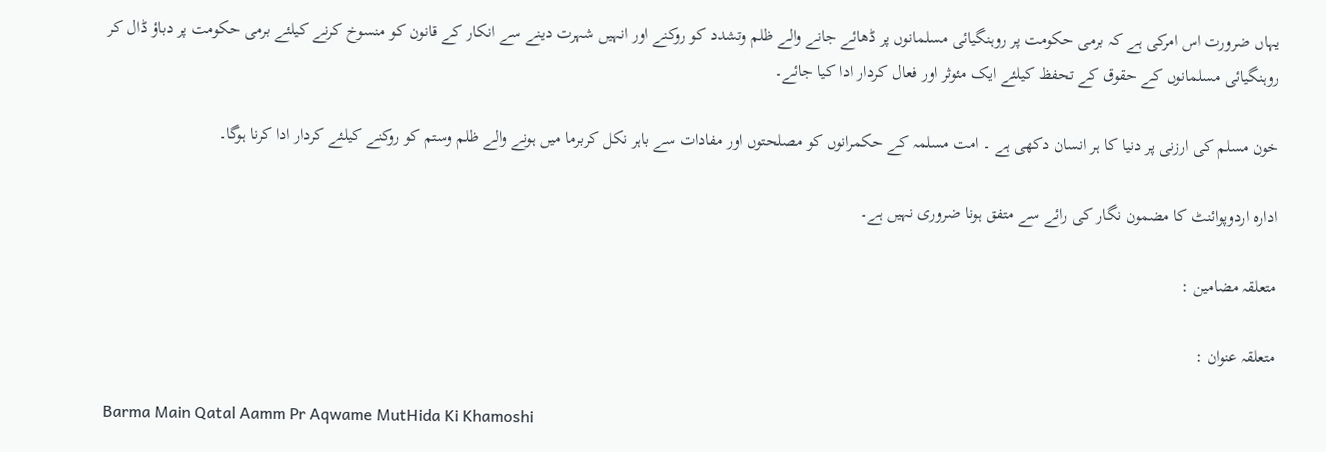یہاں ضرورت اس امرکی ہے کہ برمی حکومت پر روہنگیائی مسلمانوں پر ڈھائے جانے والے ظلم وتشدد کو روکنے اور انہیں شہرت دینے سے انکار کے قانون کو منسوخ کرنے کیلئے برمی حکومت پر دباؤ ڈال کر روہنگیائی مسلمانوں کے حقوق کے تحفظ کیلئے ایک مئوثر اور فعال کردار ادا کیا جائے۔

خون مسلم کی ارزنی پر دنیا کا ہر انسان دکھی ہے ۔ امت مسلمہ کے حکمرانوں کو مصلحتوں اور مفادات سے باہر نکل کربرما میں ہونے والے ظلم وستم کو روکنے کیلئے کردار ادا کرنا ہوگا۔

ادارہ اردوپوائنٹ کا مضمون نگار کی رائے سے متفق ہونا ضروری نہیں ہے۔

متعلقہ مضامین :

متعلقہ عنوان :

Barma Main Qatal Aamm Pr Aqwame MutHida Ki Khamoshi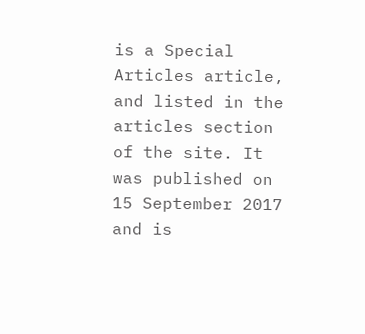is a Special Articles article, and listed in the articles section of the site. It was published on 15 September 2017 and is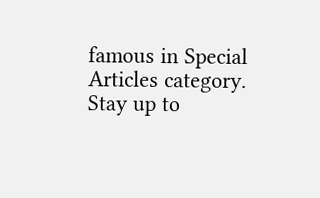famous in Special Articles category. Stay up to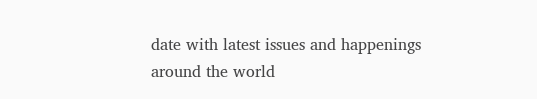date with latest issues and happenings around the world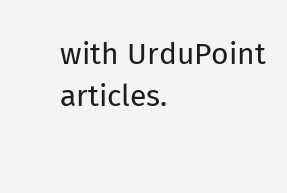with UrduPoint articles.